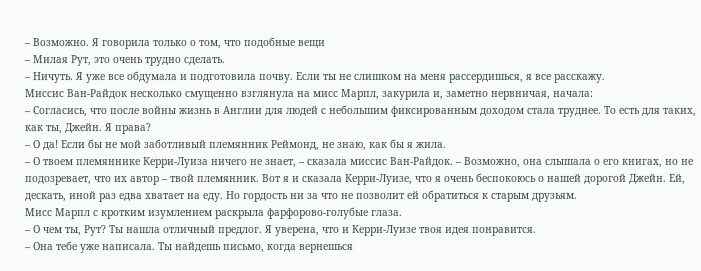– Возможно. Я говорила только о том, что подобные вещи
– Милая Рут, это очень трудно сделать.
– Ничуть. Я уже все обдумала и подготовила почву. Если ты не слишком на меня рассердишься, я все расскажу.
Миссис Ван-Райдок несколько смущенно взглянула на мисс Марпл, закурила и, заметно нервничая, начала:
– Согласись, что после войны жизнь в Англии для людей с небольшим фиксированным доходом стала труднее. То есть для таких, как ты, Джейн. Я права?
– О да! Если бы не мой заботливый племянник Реймонд, не знаю, как бы я жила.
– О твоем племяннике Керри-Луиза ничего не знает, – сказала миссис Ван-Райдок. – Возможно, она слышала о его книгах, но не подозревает, что их автор – твой племянник. Вот я и сказала Керри-Луизе, что я очень беспокоюсь о нашей дорогой Джейн. Ей, дескать, иной раз едва хватает на еду. Но гордость ни за что не позволит ей обратиться к старым друзьям.
Мисс Марпл с кротким изумлением раскрыла фарфорово-голубые глаза.
– О чем ты, Рут? Ты нашла отличный предлог. Я уверена, что и Керри-Луизе твоя идея понравится.
– Она тебе уже написала. Ты найдешь письмо, когда вернешься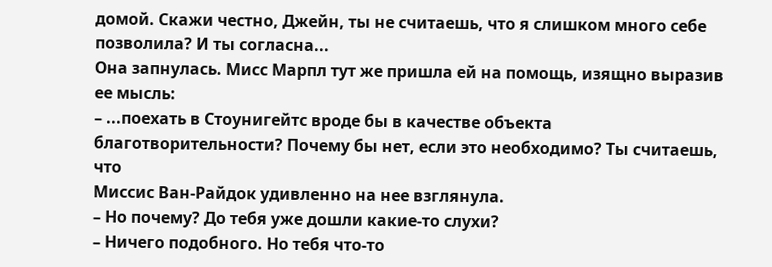домой. Скажи честно, Джейн, ты не считаешь, что я слишком много себе позволила? И ты согласна...
Она запнулась. Мисс Марпл тут же пришла ей на помощь, изящно выразив ее мысль:
– ...поехать в Стоунигейтс вроде бы в качестве объекта благотворительности? Почему бы нет, если это необходимо? Ты считаешь, что
Миссис Ван-Райдок удивленно на нее взглянула.
– Но почему? До тебя уже дошли какие-то слухи?
– Ничего подобного. Но тебя что-то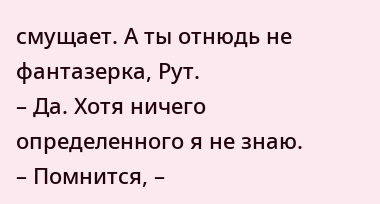смущает. А ты отнюдь не фантазерка, Рут.
– Да. Хотя ничего определенного я не знаю.
– Помнится, –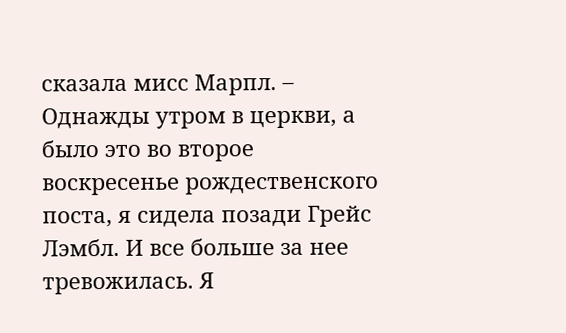сказала мисс Марпл. – Однажды утром в церкви, а было это во второе воскресенье рождественского поста, я сидела позади Грейс Лэмбл. И все больше за нее тревожилась. Я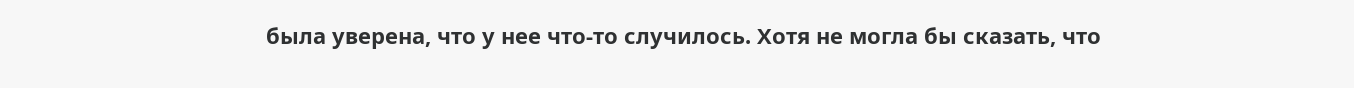была уверена, что у нее что-то случилось. Хотя не могла бы сказать, что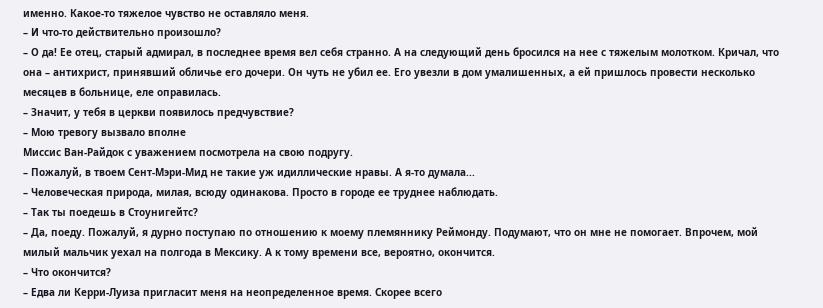именно. Какое-то тяжелое чувство не оставляло меня.
– И что-то действительно произошло?
– О да! Ее отец, старый адмирал, в последнее время вел себя странно. А на следующий день бросился на нее с тяжелым молотком. Кричал, что она – антихрист, принявший обличье его дочери. Он чуть не убил ее. Его увезли в дом умалишенных, а ей пришлось провести несколько месяцев в больнице, еле оправилась.
– Значит, у тебя в церкви появилось предчувствие?
– Мою тревогу вызвало вполне
Миссис Ван-Райдок с уважением посмотрела на свою подругу.
– Пожалуй, в твоем Сент-Мэри-Мид не такие уж идиллические нравы. А я-то думала...
– Человеческая природа, милая, всюду одинакова. Просто в городе ее труднее наблюдать.
– Так ты поедешь в Стоунигейтс?
– Да, поеду. Пожалуй, я дурно поступаю по отношению к моему племяннику Реймонду. Подумают, что он мне не помогает. Впрочем, мой милый мальчик уехал на полгода в Мексику. А к тому времени все, вероятно, окончится.
– Что окончится?
– Едва ли Керри-Луиза пригласит меня на неопределенное время. Скорее всего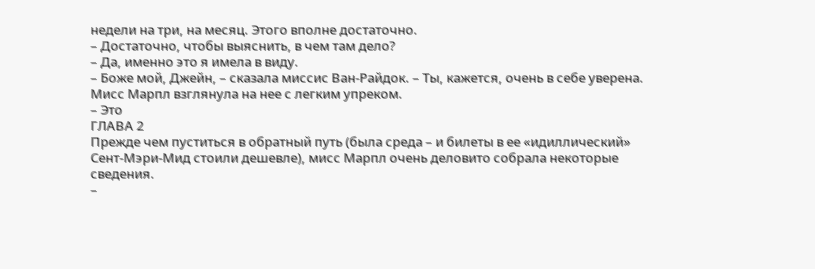недели на три, на месяц. Этого вполне достаточно.
– Достаточно, чтобы выяснить, в чем там дело?
– Да, именно это я имела в виду.
– Боже мой, Джейн, – сказала миссис Ван-Райдок. – Ты, кажется, очень в себе уверена.
Мисс Марпл взглянула на нее с легким упреком.
– Это
ГЛАВА 2
Прежде чем пуститься в обратный путь (была среда – и билеты в ее «идиллический» Сент-Мэри-Мид стоили дешевле), мисс Марпл очень деловито собрала некоторые сведения.
–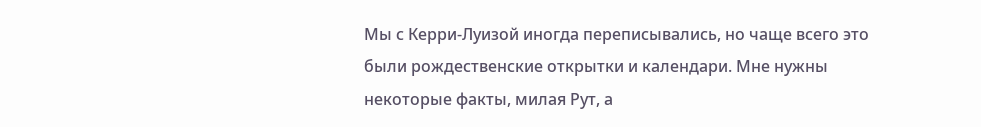Мы с Керри-Луизой иногда переписывались, но чаще всего это были рождественские открытки и календари. Мне нужны некоторые факты, милая Рут, а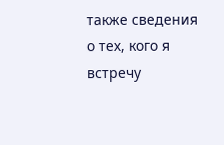также сведения о тех, кого я встречу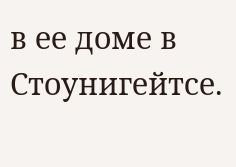в ее доме в Стоунигейтсе.